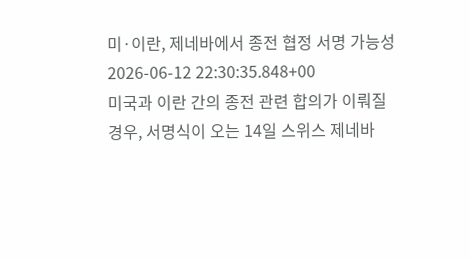미·이란, 제네바에서 종전 협정 서명 가능성
2026-06-12 22:30:35.848+00
미국과 이란 간의 종전 관련 합의가 이뤄질 경우, 서명식이 오는 14일 스위스 제네바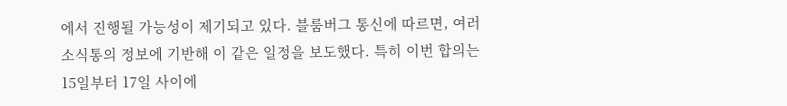에서 진행될 가능성이 제기되고 있다. 블룸버그 통신에 따르면, 여러 소식통의 정보에 기반해 이 같은 일정을 보도했다. 특히 이번 합의는 15일부터 17일 사이에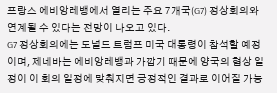프랑스 에비앙레뱅에서 열리는 주요 7개국(G7) 정상회의와 연계될 수 있다는 전망이 나오고 있다.
G7 정상회의에는 도널드 트럼프 미국 대통령이 참석할 예정이며, 제네바는 에비앙레뱅과 가깝기 때문에 양국의 협상 일정이 이 회의 일정에 맞춰지면 긍정적인 결과로 이어질 가능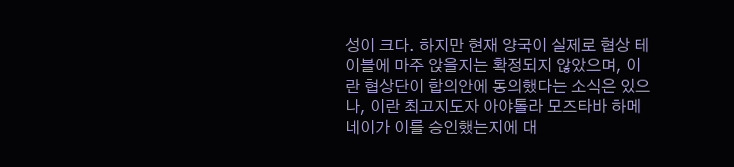성이 크다. 하지만 현재 양국이 실제로 협상 테이블에 마주 앉을지는 확정되지 않았으며, 이란 협상단이 합의안에 동의했다는 소식은 있으나, 이란 최고지도자 아야톨라 모즈타바 하메네이가 이를 승인했는지에 대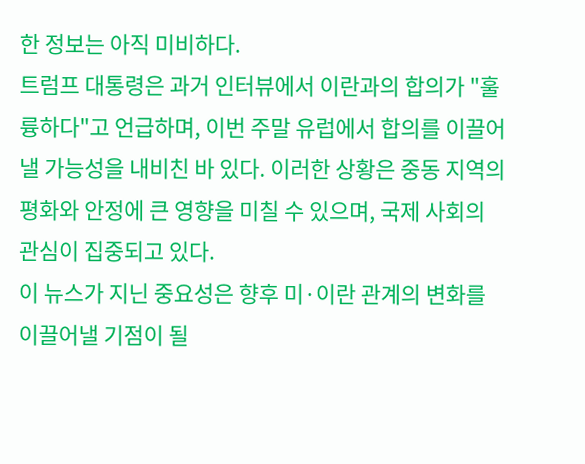한 정보는 아직 미비하다.
트럼프 대통령은 과거 인터뷰에서 이란과의 합의가 "훌륭하다"고 언급하며, 이번 주말 유럽에서 합의를 이끌어낼 가능성을 내비친 바 있다. 이러한 상황은 중동 지역의 평화와 안정에 큰 영향을 미칠 수 있으며, 국제 사회의 관심이 집중되고 있다.
이 뉴스가 지닌 중요성은 향후 미·이란 관계의 변화를 이끌어낼 기점이 될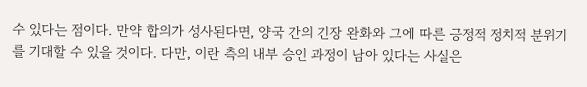수 있다는 점이다. 만약 합의가 성사된다면, 양국 간의 긴장 완화와 그에 따른 긍정적 정치적 분위기를 기대할 수 있을 것이다. 다만, 이란 측의 내부 승인 과정이 남아 있다는 사실은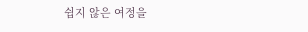쉽지 않은 여정을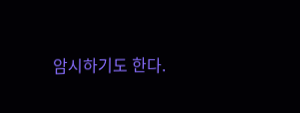암시하기도 한다.